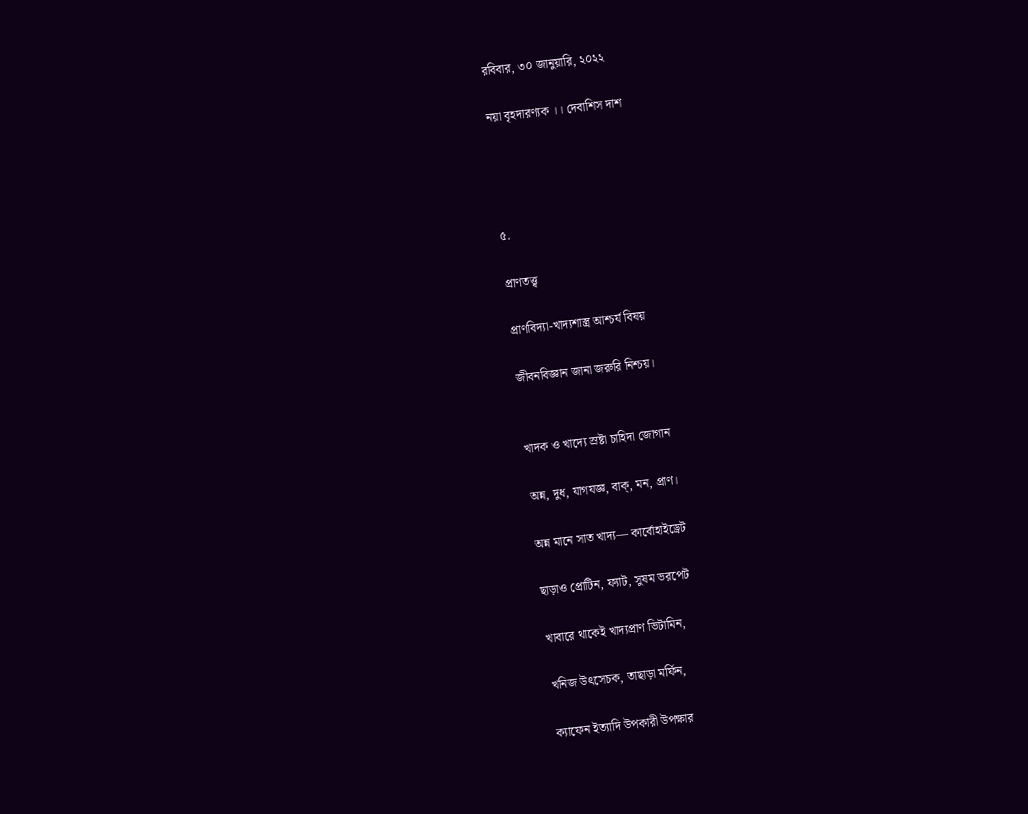রবিবার, ৩০ জানুয়ারি, ২০২২

নয়া বৃহদারণ্যক ।। দেবাশিস দাশ




৫.

প্রাণতত্ত্ব

প্রাণবিদ্যা-খাদ্যশাস্ত্র আশ্চর্য বিষয়

জীবনবিজ্ঞান জানা জরুরি নিশ্চয়।


খাদক ও খাদ্যে স্রষ্টা চাহিদা জোগান

অন্ন, দুধ, যাগযজ্ঞ, বাক্, মন, প্রাণ।

অন্ন মানে সাত খাদ্য— কার্বোহাইড্রেট

ছাড়াও প্রোটিন, ফ্যাট, সুষম ভরপেট

খাবারে থাকেই খাদ্যপ্রাণ ভিটামিন,

খনিজ উৎসেচক, তাছাড়া মর্ফিন,

ক্যাফেন ইত্যাদি উপকারী উপক্ষার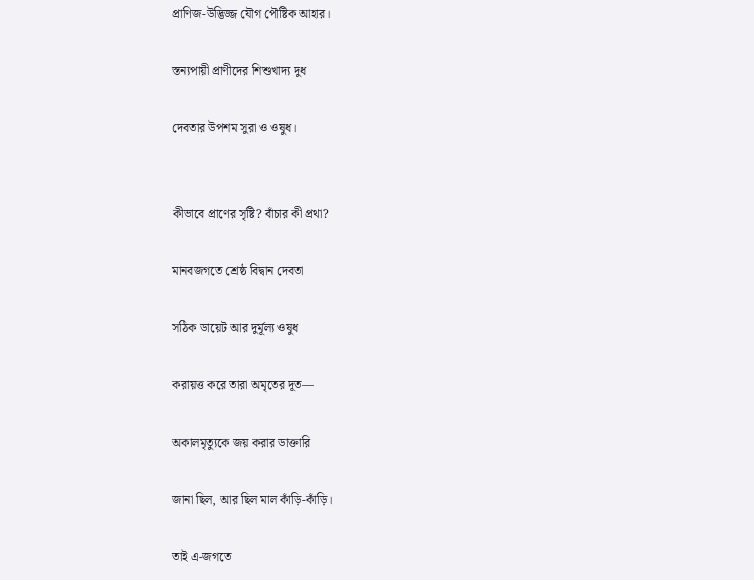প্রাণিজ-উদ্ভিজ্জ যৌগ পৌষ্টিক আহার।

স্তন্যপায়ী প্রাণীদের শিশুখাদ্য দুধ

দেবতার উপশম সুরা ও ওষুধ।


কীভাবে প্রাণের সৃষ্টি? বাঁচার কী প্রথা?

মানবজগতে শ্রেষ্ঠ বিদ্বান দেবতা

সঠিক ডায়েট আর দুর্মূল্য ওষুধ

করায়ত্ত করে তারা অমৃতের দূত—

অকালমৃত্যুকে জয় করার ডাক্তারি

জানা ছিল, আর ছিল মাল কাঁড়ি-কাঁড়ি।

তাই এ-জগতে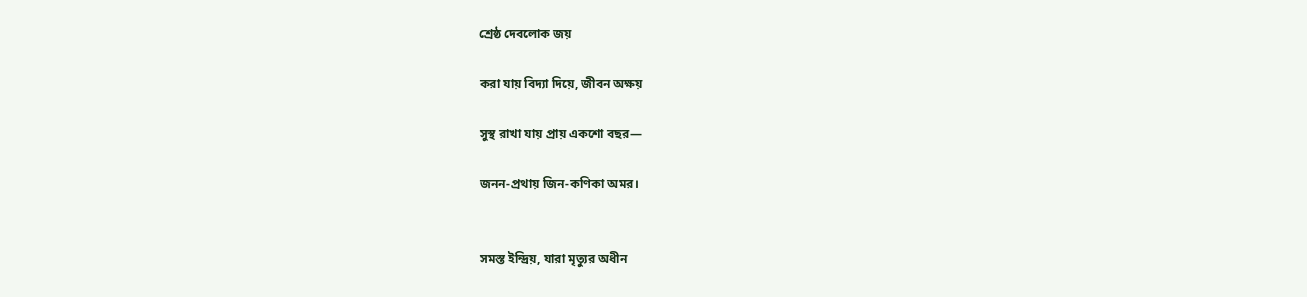শ্রেষ্ঠ দেবলোক জয়

করা যায় বিদ্যা দিয়ে, জীবন অক্ষয়

সুস্থ রাখা যায় প্রায় একশো বছর—

জনন-প্রথায় জিন-কণিকা অমর।


সমস্ত ইন্দ্রিয়, যারা মৃত্যুর অধীন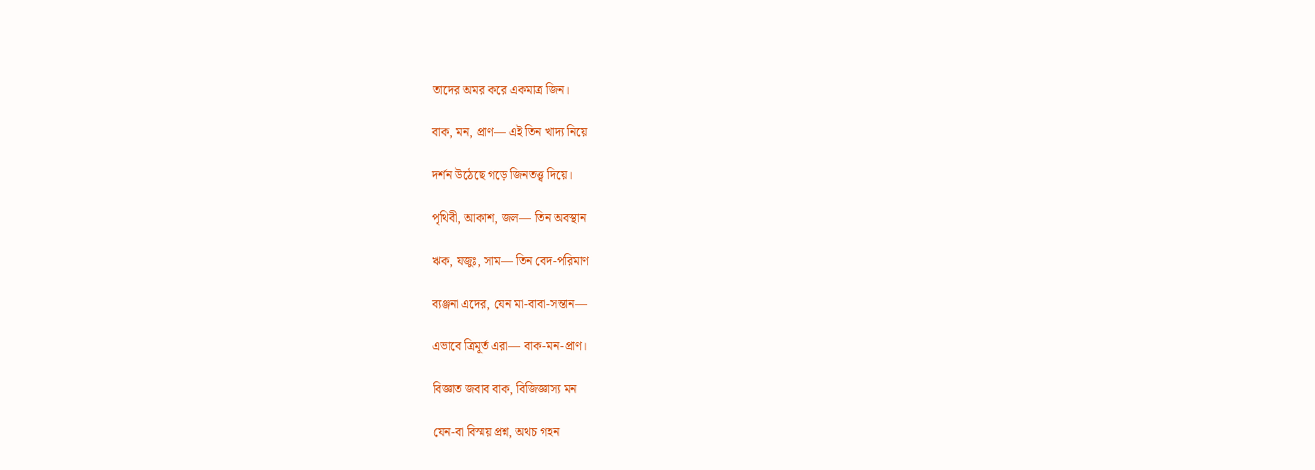তাদের অমর করে একমাত্র জিন।

বাক, মন, প্রাণ— এই তিন খাদ্য নিয়ে

দর্শন উঠেছে গড়ে জিনতত্ত্ব দিয়ে।

পৃথিবী, আকাশ, জল— তিন অবস্থান

ঋক, যজুঃ, সাম— তিন বেদ-পরিমাণ

ব্যঞ্জনা এদের, যেন মা-বাবা-সন্তান—

এভাবে ত্রিমূর্ত এরা— বাক-মন-প্রাণ।

বিজ্ঞাত জবাব বাক, বিজিজ্ঞাস্য মন

যেন-বা বিস্ময় প্রশ্ন, অথচ গহন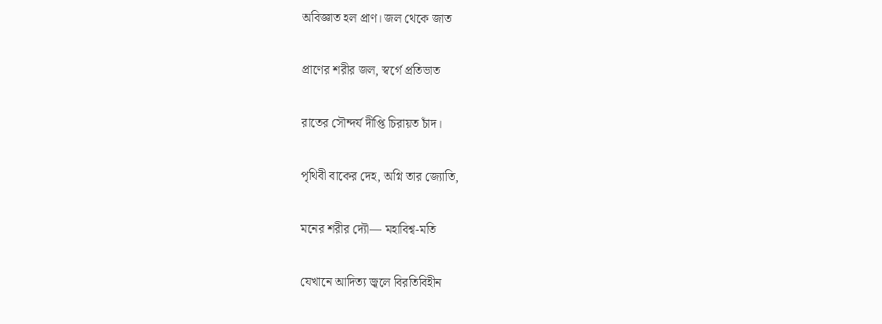অবিজ্ঞাত হল প্রাণ। জল থেকে জাত

প্রাণের শরীর জল, স্বর্গে প্রতিভাত

রাতের সৌন্দর্য দীপ্তি চিরায়ত চাঁদ।

পৃথিবী বাকের দেহ, অগ্নি তার জ্যোতি,

মনের শরীর দ্যৌ— মহাবিশ্ব-মতি

যেখানে আদিত্য জ্বলে বিরতিবিহীন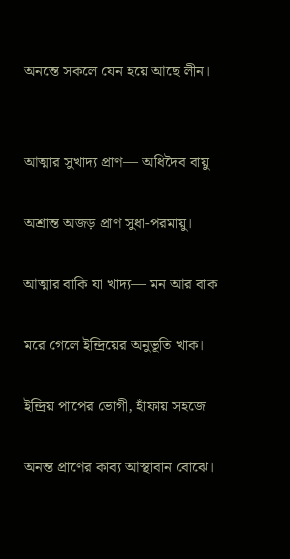অনন্তে সকলে যেন হয়ে আছে লীন।


আত্মার সুখাদ্য প্রাণ— অধিদৈব বায়ু

অশ্রান্ত অজড় প্রাণ সুধা-পরমায়ু।

আত্মার বাকি যা খাদ্য— মন আর বাক

মরে গেলে ইন্দ্রিয়ের অনুভূতি খাক।

ইন্দ্রিয় পাপের ভোগী, হাঁফায় সহজে

অনন্ত প্রাণের কাব্য আস্থাবান বোঝে।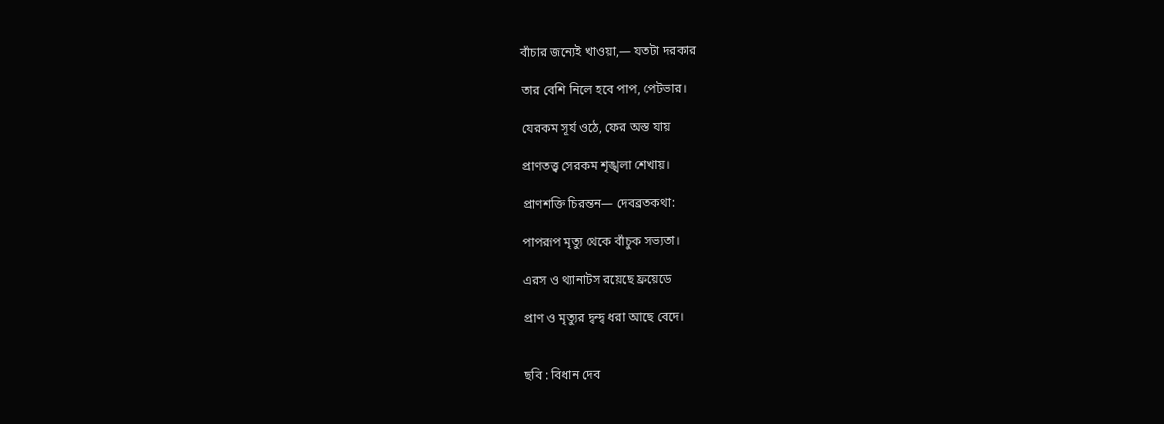বাঁচার জন্যেই খাওয়া,— যতটা দরকার

তার বেশি নিলে হবে পাপ, পেটভার।

যেরকম সূর্য ওঠে, ফের অস্ত যায়

প্রাণতত্ত্ব সেরকম শৃঙ্খলা শেখায়।

প্রাণশক্তি চিরন্তন— দেবব্রতকথা:

পাপরূপ মৃত্যু থেকে বাঁচুক সভ্যতা।

এরস ও থ্যানাটস রয়েছে ফ্রয়েডে

প্রাণ ও মৃত্যুর দ্বন্দ্ব ধরা আছে বেদে।


ছবি : বিধান দেব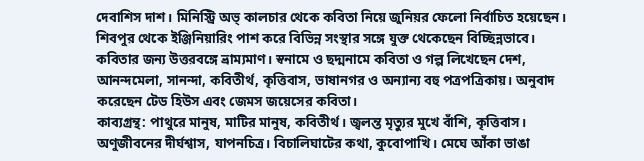দেবাশিস দাশ। মিনিস্ট্রি অভ্ কালচার থেকে কবিতা নিয়ে জুনিয়র ফেলো নির্বাচিত হয়েছেন। শিবপুর থেকে ইঞ্জিনিয়ারিং পাশ করে বিভিন্ন সংস্থার সঙ্গে যুক্ত থেকেছেন বিচ্ছিন্নভাবে। কবিতার জন্য উত্তরবঙ্গে ভ্রাম্যমাণ। স্বনামে ও ছদ্মনামে কবিতা ও গল্প লিখেছেন দেশ, আনন্দমেলা, সানন্দা, কবিতীর্থ, কৃত্তিবাস, ভাষানগর ও অন্যান্য বহু পত্রপত্রিকায়। অনুবাদ করেছেন টেড হিউস এবং জেমস জয়েসের কবিতা।
কাব্যগ্রন্থ: পাথুরে মানুষ, মাটির মানুষ, কবিতীর্থ। জ্বলন্ত মৃত্যুর মুখে বাঁশি, কৃত্তিবাস। অণুজীবনের দীর্ঘশ্বাস, যাপনচিত্র। বিচালিঘাটের কথা, কুবোপাখি। মেঘে আঁকা ভাঙা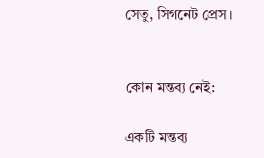সেতু, সিগনেট প্রেস।


কোন মন্তব্য নেই:

একটি মন্তব্য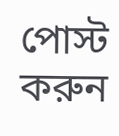পোস্ট করুন